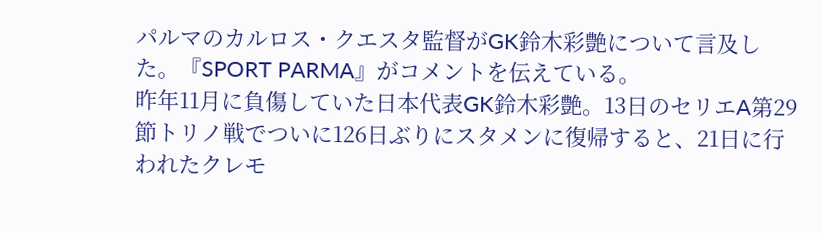パルマのカルロス・クエスタ監督がGK鈴木彩艶について言及した。『SPORT PARMA』がコメントを伝えている。
昨年11月に負傷していた日本代表GK鈴木彩艶。13日のセリエA第29節トリノ戦でついに126日ぶりにスタメンに復帰すると、21日に行われたクレモ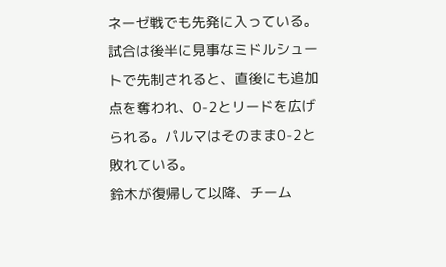ネーゼ戦でも先発に入っている。試合は後半に見事なミドルシュートで先制されると、直後にも追加点を奪われ、0-2とリードを広げられる。パルマはそのまま0-2と敗れている。
鈴木が復帰して以降、チーム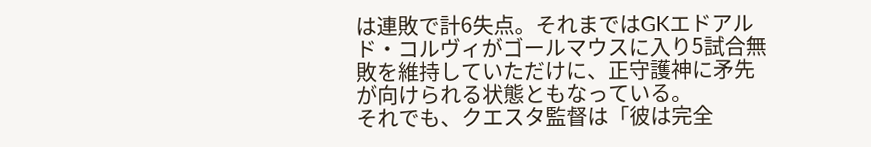は連敗で計6失点。それまではGKエドアルド・コルヴィがゴールマウスに入り5試合無敗を維持していただけに、正守護神に矛先が向けられる状態ともなっている。
それでも、クエスタ監督は「彼は完全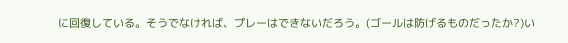に回復している。そうでなければ、プレーはできないだろう。(ゴールは防げるものだったか?)い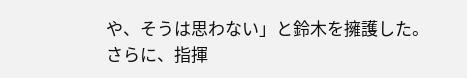や、そうは思わない」と鈴木を擁護した。
さらに、指揮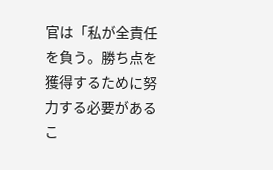官は「私が全責任を負う。勝ち点を獲得するために努力する必要があるこ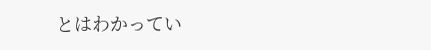とはわかってい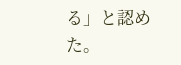る」と認めた。